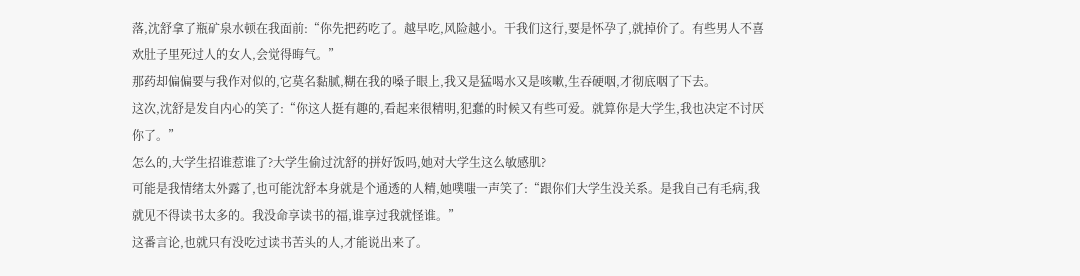落,沈舒拿了瓶矿泉水顿在我面前:“你先把药吃了。越早吃,风险越小。干我们这行,要是怀孕了,就掉价了。有些男人不喜欢肚子里死过人的女人,会觉得晦气。”
那药却偏偏要与我作对似的,它莫名黏腻,糊在我的嗓子眼上,我又是猛喝水又是咳嗽,生吞硬咽,才彻底咽了下去。
这次,沈舒是发自内心的笑了:“你这人挺有趣的,看起来很精明,犯蠢的时候又有些可爱。就算你是大学生,我也决定不讨厌你了。”
怎么的,大学生招谁惹谁了?大学生偷过沈舒的拼好饭吗,她对大学生这么敏感肌?
可能是我情绪太外露了,也可能沈舒本身就是个通透的人精,她噗嗤一声笑了:“跟你们大学生没关系。是我自己有毛病,我就见不得读书太多的。我没命享读书的福,谁享过我就怪谁。”
这番言论,也就只有没吃过读书苦头的人,才能说出来了。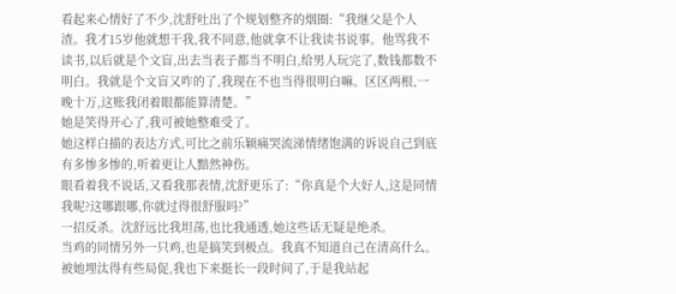看起来心情好了不少,沈舒吐出了个规划整齐的烟圈:“我继父是个人渣。我才15岁他就想干我,我不同意,他就拿不让我读书说事。他骂我不读书,以后就是个文盲,出去当表子都当不明白,给男人玩完了,数钱都数不明白。我就是个文盲又咋的了,我现在不也当得很明白嘛。区区两根,一晚十万,这账我闭着眼都能算清楚。”
她是笑得开心了,我可被她整难受了。
她这样白描的表达方式,可比之前乐颖痛哭流涕情绪饱满的诉说自己到底有多惨多惨的,听着更让人黯然神伤。
眼看着我不说话,又看我那表情,沈舒更乐了:“你真是个大好人,这是同情我呢?这哪跟哪,你就过得很舒服吗?”
一招反杀。沈舒远比我坦荡,也比我通透,她这些话无疑是绝杀。
当鸡的同情另外一只鸡,也是搞笑到极点。我真不知道自己在清高什么。
被她埋汰得有些局促,我也下来挺长一段时间了,于是我站起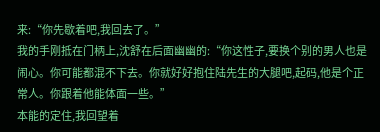来:“你先歇着吧,我回去了。”
我的手刚抵在门柄上,沈舒在后面幽幽的:“你这性子,要换个别的男人也是闹心。你可能都混不下去。你就好好抱住陆先生的大腿吧,起码,他是个正常人。你跟着他能体面一些。”
本能的定住,我回望着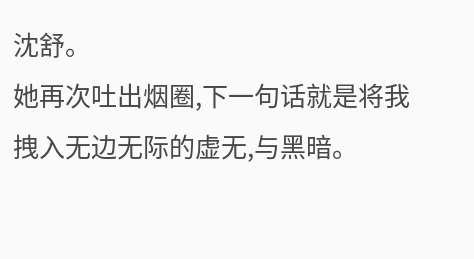沈舒。
她再次吐出烟圈,下一句话就是将我拽入无边无际的虚无,与黑暗。